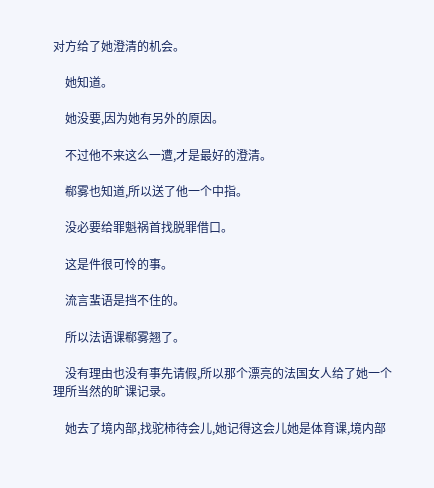对方给了她澄清的机会。

    她知道。

    她没要,因为她有另外的原因。

    不过他不来这么一遭,才是最好的澄清。

    郗雾也知道,所以送了他一个中指。

    没必要给罪魁祸首找脱罪借口。

    这是件很可怜的事。

    流言蜚语是挡不住的。

    所以法语课郗雾翘了。

    没有理由也没有事先请假,所以那个漂亮的法国女人给了她一个理所当然的旷课记录。

    她去了境内部,找驼柿待会儿,她记得这会儿她是体育课,境内部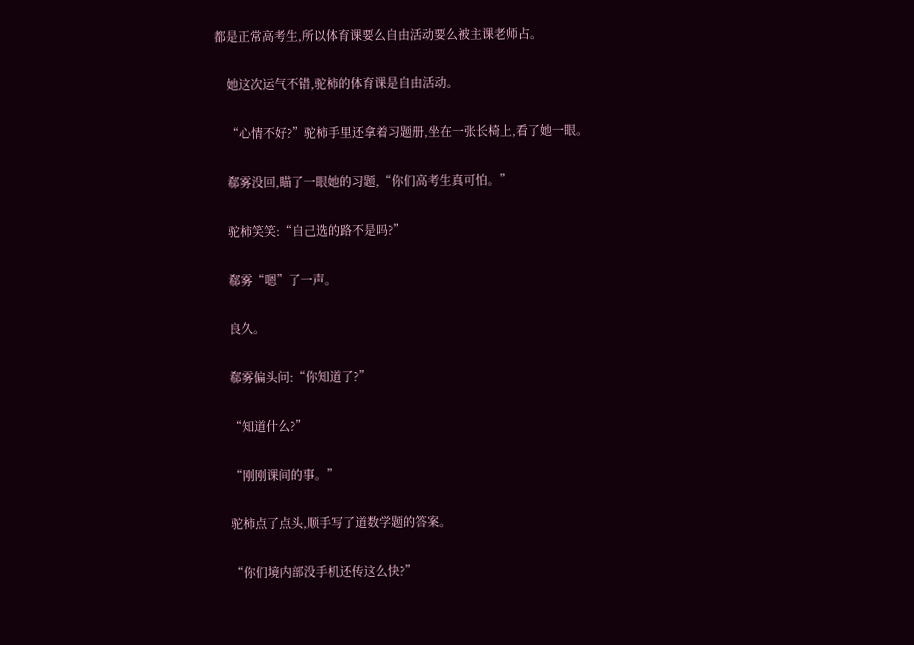都是正常高考生,所以体育课要么自由活动要么被主课老师占。

    她这次运气不错,驼柿的体育课是自由活动。

    “心情不好?”驼柿手里还拿着习题册,坐在一张长椅上,看了她一眼。

    郗雾没回,瞄了一眼她的习题,“你们高考生真可怕。”

    驼柿笑笑:“自己选的路不是吗?”

    郗雾“嗯”了一声。

    良久。

    郗雾偏头问:“你知道了?”

    “知道什么?”

    “刚刚课间的事。”

    驼柿点了点头,顺手写了道数学题的答案。

    “你们境内部没手机还传这么快?”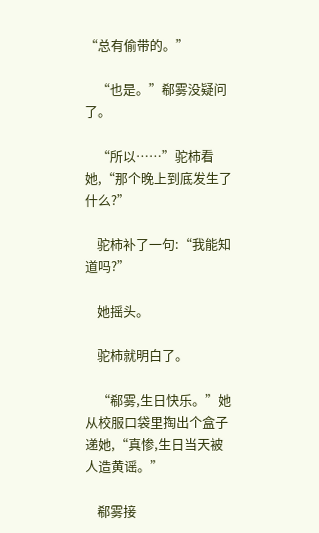“总有偷带的。”

    “也是。”郗雾没疑问了。

    “所以……”驼柿看她,“那个晚上到底发生了什么?”

    驼柿补了一句:“我能知道吗?”

    她摇头。

    驼柿就明白了。

    “郗雾,生日快乐。”她从校服口袋里掏出个盒子递她,“真惨,生日当天被人造黄谣。”

    郗雾接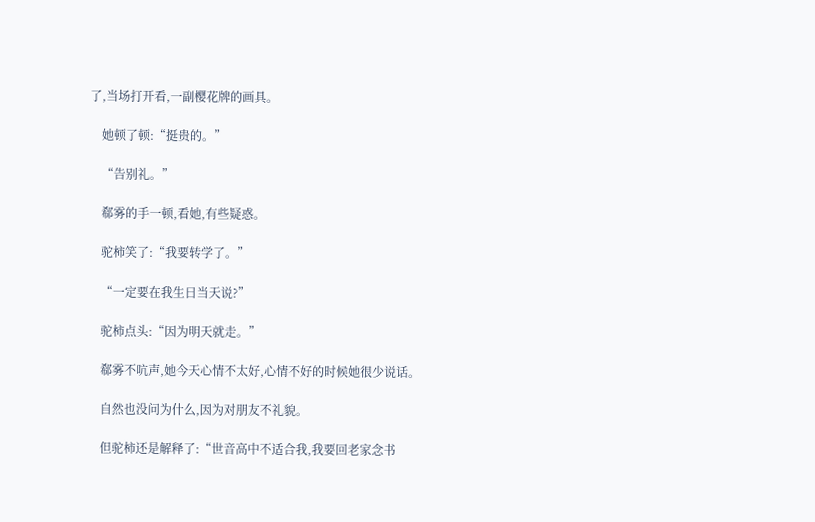了,当场打开看,一副樱花牌的画具。

    她顿了顿:“挺贵的。”

    “告别礼。”

    郗雾的手一顿,看她,有些疑惑。

    驼柿笑了:“我要转学了。”

    “一定要在我生日当天说?”

    驼柿点头:“因为明天就走。”

    郗雾不吭声,她今天心情不太好,心情不好的时候她很少说话。

    自然也没问为什么,因为对朋友不礼貌。

    但驼柿还是解释了:“世音高中不适合我,我要回老家念书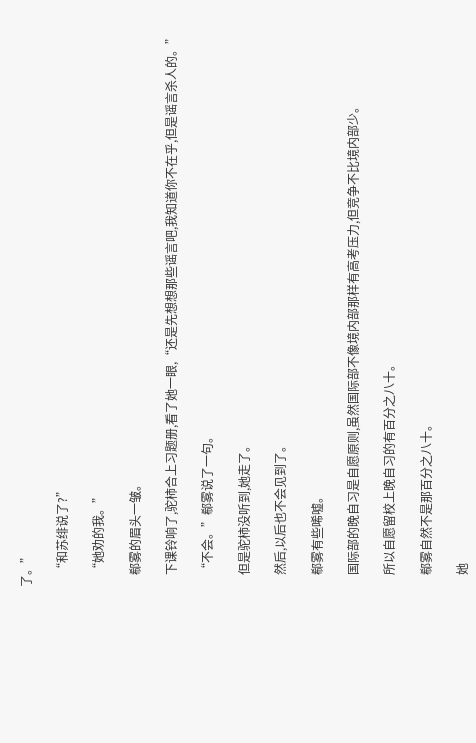了。”

    “和苏绯说了?”

    “她劝的我。”

    郗雾的眉头一皱。

    下课铃响了,驼柿合上习题册,看了她一眼,“还是先想想那些谣言吧,我知道你不在乎,但是谣言杀人的。”

    “不会。”郗雾说了一句。

    但是驼柿没听到,她走了。

    然后,以后也不会见到了。

    郗雾有些唏嘘。

    国际部的晚自习是自愿原则,虽然国际部不像境内部那样有高考压力,但竞争不比境内部少。

    所以自愿留校上晚自习的有百分之八十。

    郗雾自然不是那百分之八十。

    她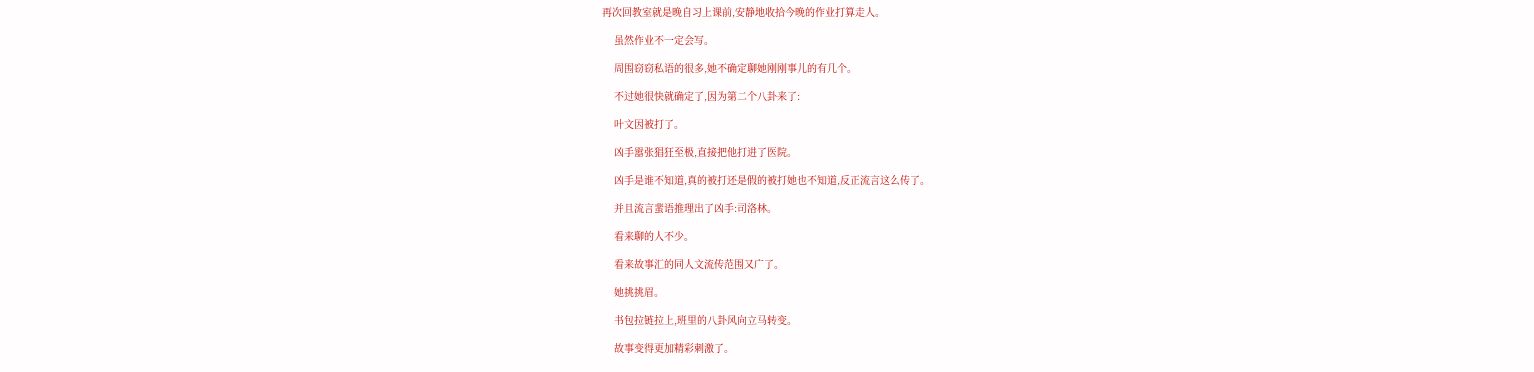再次回教室就是晚自习上课前,安静地收拾今晚的作业打算走人。

    虽然作业不一定会写。

    周围窃窃私语的很多,她不确定聊她刚刚事儿的有几个。

    不过她很快就确定了,因为第二个八卦来了:

    叶文因被打了。

    凶手嚣张猖狂至极,直接把他打进了医院。

    凶手是谁不知道,真的被打还是假的被打她也不知道,反正流言这么传了。

    并且流言蜚语推理出了凶手:司洛林。

    看来聊的人不少。

    看来故事汇的同人文流传范围又广了。

    她挑挑眉。

    书包拉链拉上,班里的八卦风向立马转变。

    故事变得更加精彩刺激了。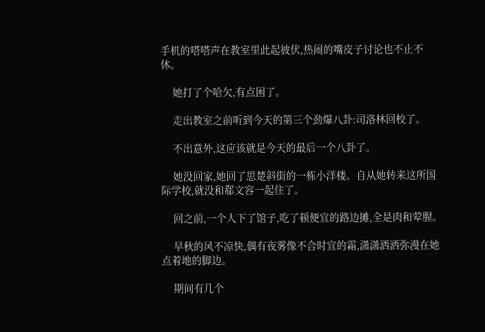手机的嗒嗒声在教室里此起彼伏,热闹的嘴皮子讨论也不止不休。

    她打了个哈欠,有点困了。

    走出教室之前听到今天的第三个劲爆八卦:司洛林回校了。

    不出意外,这应该就是今天的最后一个八卦了。

    她没回家,她回了思楚斜街的一栋小洋楼。自从她转来这所国际学校,就没和郗文容一起住了。

    回之前,一个人下了馆子,吃了顿便宜的路边摊,全是肉和荤腥。

    早秋的风不凉快,偶有夜雾像不合时宜的霜,潇潇洒洒弥漫在她点着地的脚边。

    期间有几个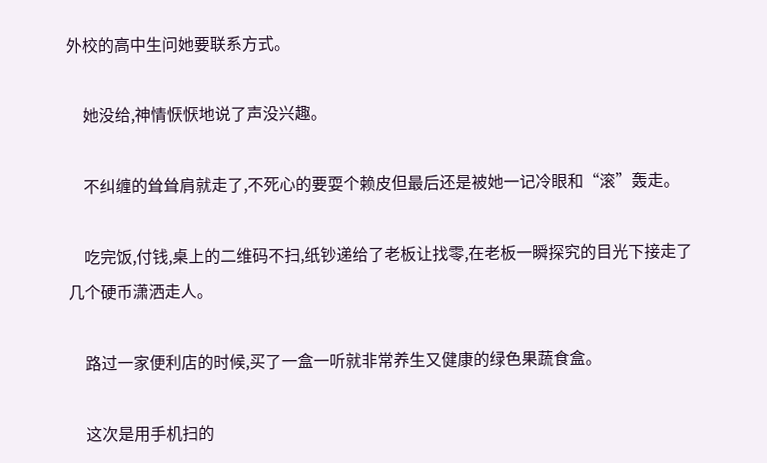外校的高中生问她要联系方式。

    她没给,神情恹恹地说了声没兴趣。

    不纠缠的耸耸肩就走了,不死心的要耍个赖皮但最后还是被她一记冷眼和“滚”轰走。

    吃完饭,付钱,桌上的二维码不扫,纸钞递给了老板让找零,在老板一瞬探究的目光下接走了几个硬币潇洒走人。

    路过一家便利店的时候,买了一盒一听就非常养生又健康的绿色果蔬食盒。

    这次是用手机扫的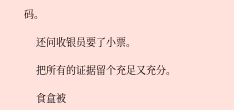码。

    还问收银员要了小票。

    把所有的证据留个充足又充分。

    食盒被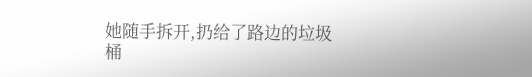她随手拆开,扔给了路边的垃圾桶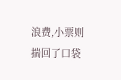浪费,小票则揣回了口袋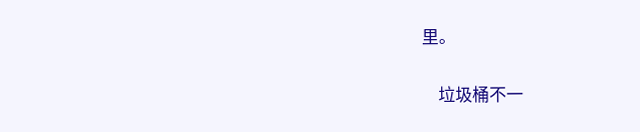里。

    垃圾桶不一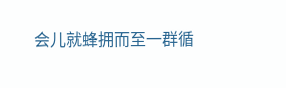会儿就蜂拥而至一群循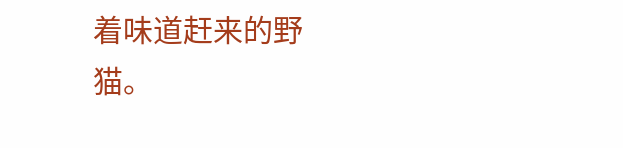着味道赶来的野猫。